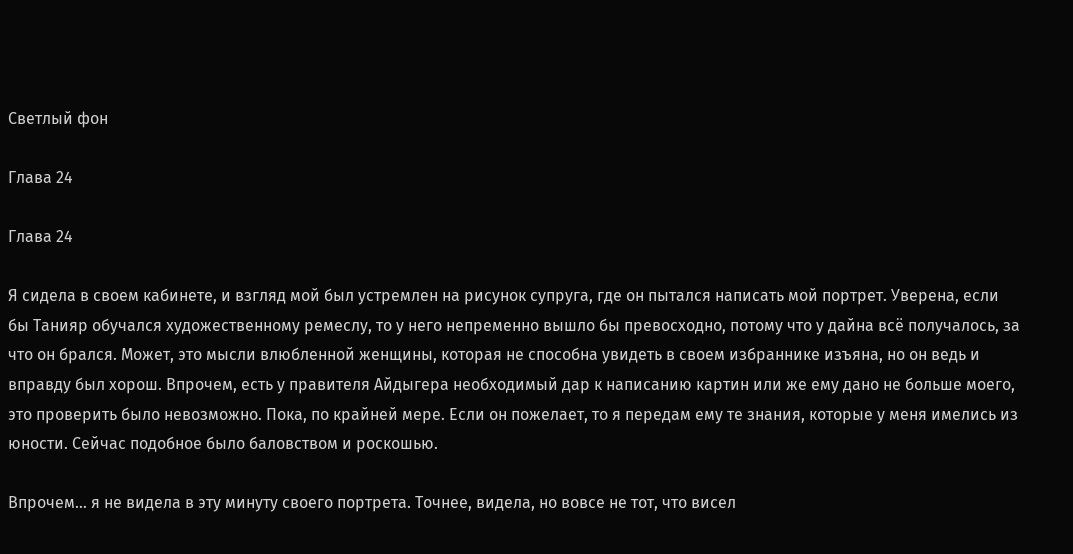Светлый фон

Глава 24

Глава 24

Я сидела в своем кабинете, и взгляд мой был устремлен на рисунок супруга, где он пытался написать мой портрет. Уверена, если бы Танияр обучался художественному ремеслу, то у него непременно вышло бы превосходно, потому что у дайна всё получалось, за что он брался. Может, это мысли влюбленной женщины, которая не способна увидеть в своем избраннике изъяна, но он ведь и вправду был хорош. Впрочем, есть у правителя Айдыгера необходимый дар к написанию картин или же ему дано не больше моего, это проверить было невозможно. Пока, по крайней мере. Если он пожелает, то я передам ему те знания, которые у меня имелись из юности. Сейчас подобное было баловством и роскошью.

Впрочем… я не видела в эту минуту своего портрета. Точнее, видела, но вовсе не тот, что висел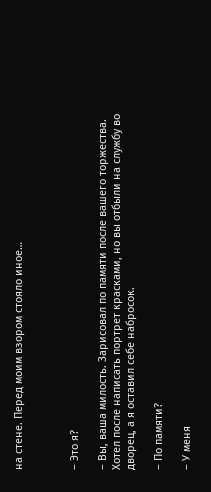на стене. Перед моим взором стояло иное…



– Это я?

– Вы, ваша милость. Зарисовал по памяти после вашего торжества. Хотел после написать портрет красками, но вы отбыли на службу во дворец, а я оставил себе набросок.

– По памяти?

– У меня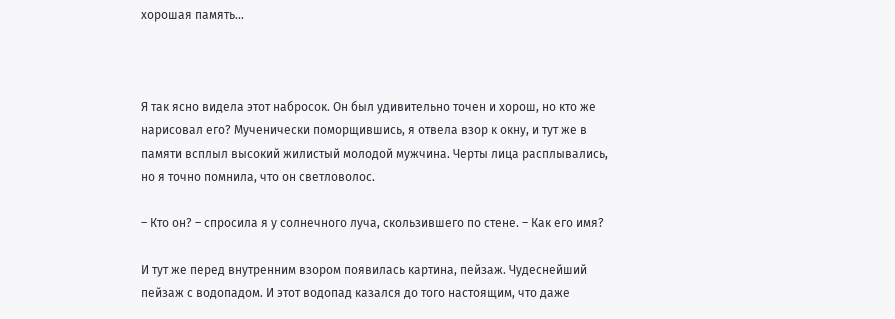хорошая память…



Я так ясно видела этот набросок. Он был удивительно точен и хорош, но кто же нарисовал его? Мученически поморщившись, я отвела взор к окну, и тут же в памяти всплыл высокий жилистый молодой мужчина. Черты лица расплывались, но я точно помнила, что он светловолос.

– Кто он? – спросила я у солнечного луча, скользившего по стене. – Как его имя?

И тут же перед внутренним взором появилась картина, пейзаж. Чудеснейший пейзаж с водопадом. И этот водопад казался до того настоящим, что даже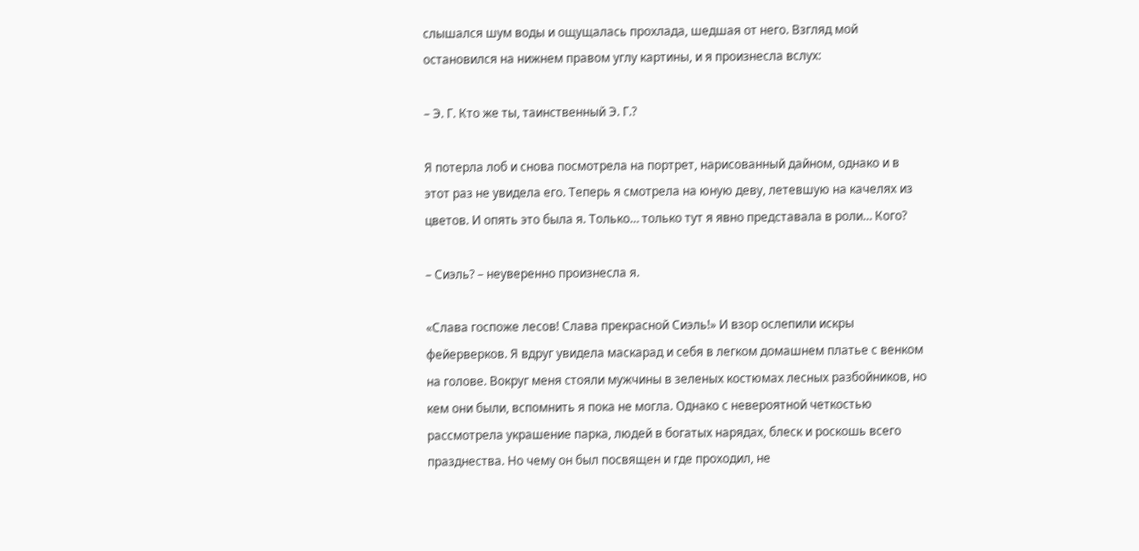слышался шум воды и ощущалась прохлада, шедшая от него. Взгляд мой остановился на нижнем правом углу картины, и я произнесла вслух:

– Э. Г. Кто же ты, таинственный Э. Г.?

Я потерла лоб и снова посмотрела на портрет, нарисованный дайном, однако и в этот раз не увидела его. Теперь я смотрела на юную деву, летевшую на качелях из цветов. И опять это была я. Только… только тут я явно представала в роли… Кого?

– Сиэль? – неуверенно произнесла я.

«Слава госпоже лесов! Слава прекрасной Сиэль!» И взор ослепили искры фейерверков. Я вдруг увидела маскарад и себя в легком домашнем платье с венком на голове. Вокруг меня стояли мужчины в зеленых костюмах лесных разбойников, но кем они были, вспомнить я пока не могла. Однако с невероятной четкостью рассмотрела украшение парка, людей в богатых нарядах, блеск и роскошь всего празднества. Но чему он был посвящен и где проходил, не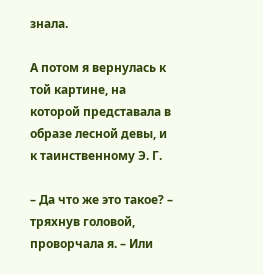знала.

А потом я вернулась к той картине, на которой представала в образе лесной девы, и к таинственному Э. Г.

– Да что же это такое? – тряхнув головой, проворчала я. – Или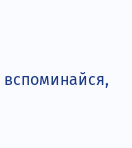вспоминайся,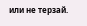или не терзай.